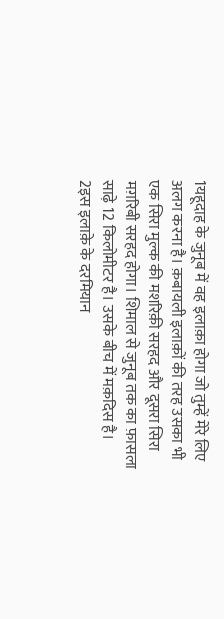1यहूदाह के जुनूब में वह इलाक़ा होगा जो तुम्हें मेरे लिए अलग करना है। क़बायली इलाक़ों की तरह उसका भी एक सिरा मुल्क की मशरिक़ी सरहद और दूसरा सिरा मग़रिबी सरहद होगा। शिमाल से जुनूब तक का फ़ासला साढ़े 12 किलोमीटर है। उसके बीच में मक़दिस है।
2इस इलाक़े के दरमियान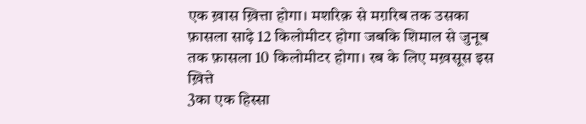एक ख़ास ख़ित्ता होगा। मशरिक़ से मग़रिब तक उसका फ़ासला साढ़े 12 किलोमीटर होगा जबकि शिमाल से जुनूब तक फ़ासला 10 किलोमीटर होगा। रब के लिए मख़सूस इस ख़ित्ते
3का एक हिस्सा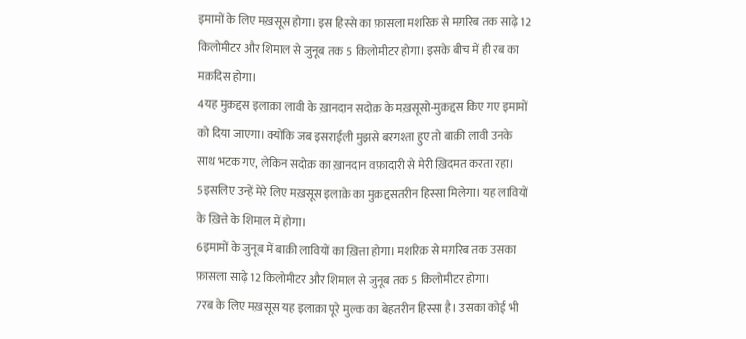इमामों के लिए मख़सूस होगा। इस हिस्से का फ़ासला मशरिक़ से मग़रिब तक साढ़े 12 किलोमीटर और शिमाल से जुनूब तक 5 किलोमीटर होगा। इसके बीच में ही रब का मक़दिस होगा।
4यह मुक़द्दस इलाक़ा लावी के ख़ानदान सदोक़ के मख़सूसो-मुक़द्दस किए गए इमामों को दिया जाएगा। क्योंकि जब इसराईली मुझसे बरगश्ता हुए तो बाक़ी लावी उनके साथ भटक गए, लेकिन सदोक़ का ख़ानदान वफ़ादारी से मेरी ख़िदमत करता रहा।
5इसलिए उन्हें मेरे लिए मख़सूस इलाक़े का मुक़द्दसतरीन हिस्सा मिलेगा। यह लावियों के ख़ित्ते के शिमाल में होगा।
6इमामों के जुनूब में बाक़ी लावियों का ख़ित्ता होगा। मशरिक़ से मग़रिब तक उसका फ़ासला साढ़े 12 किलोमीटर और शिमाल से जुनूब तक 5 किलोमीटर होगा।
7रब के लिए मख़सूस यह इलाक़ा पूरे मुल्क का बेहतरीन हिस्सा है। उसका कोई भी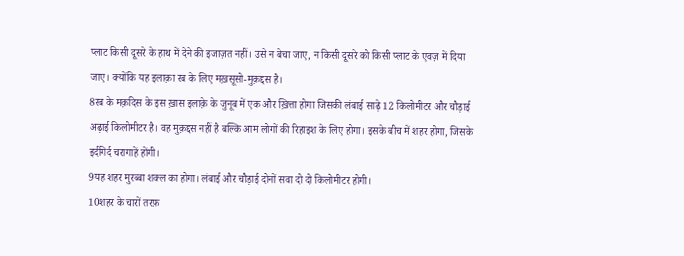प्लाट किसी दूसरे के हाथ में देने की इजाज़त नहीं। उसे न बेचा जाए, न किसी दूसरे को किसी प्लाट के एवज़ में दिया जाए। क्योंकि यह इलाक़ा रब के लिए मख़सूसो-मुक़द्दस है।
8रब के मक़दिस के इस ख़ास इलाक़े के जुनूब में एक और ख़ित्ता होगा जिसकी लंबाई साढ़े 12 किलोमीटर और चौड़ाई अढ़ाई किलोमीटर है। वह मुक़द्दस नहीं है बल्कि आम लोगों की रिहाइश के लिए होगा। इसके बीच में शहर होगा, जिसके इर्दगिर्द चरागाहें होंगी।
9यह शहर मुरब्बा शक्ल का होगा। लंबाई और चौड़ाई दोनों सवा दो दो किलोमीटर होगी।
10शहर के चारों तरफ़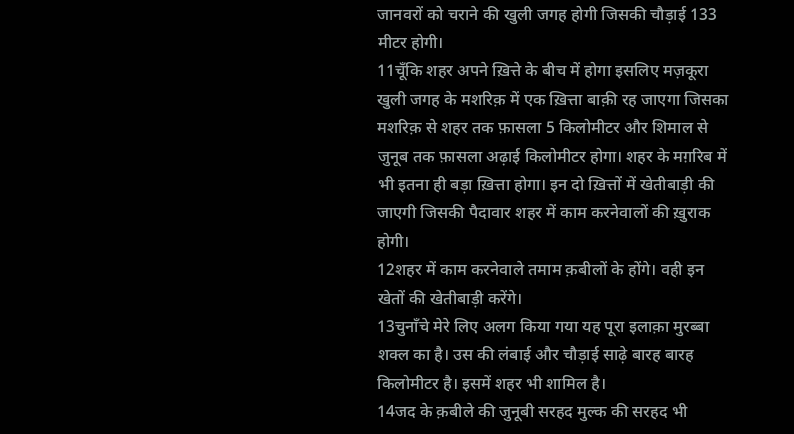जानवरों को चराने की खुली जगह होगी जिसकी चौड़ाई 133 मीटर होगी।
11चूँकि शहर अपने ख़ित्ते के बीच में होगा इसलिए मज़कूरा खुली जगह के मशरिक़ में एक ख़ित्ता बाक़ी रह जाएगा जिसका मशरिक़ से शहर तक फ़ासला 5 किलोमीटर और शिमाल से जुनूब तक फ़ासला अढ़ाई किलोमीटर होगा। शहर के मग़रिब में भी इतना ही बड़ा ख़ित्ता होगा। इन दो ख़ित्तों में खेतीबाड़ी की जाएगी जिसकी पैदावार शहर में काम करनेवालों की ख़ुराक होगी।
12शहर में काम करनेवाले तमाम क़बीलों के होंगे। वही इन खेतों की खेतीबाड़ी करेंगे।
13चुनाँचे मेरे लिए अलग किया गया यह पूरा इलाक़ा मुरब्बा शक्ल का है। उस की लंबाई और चौड़ाई साढ़े बारह बारह किलोमीटर है। इसमें शहर भी शामिल है।
14जद के क़बीले की जुनूबी सरहद मुल्क की सरहद भी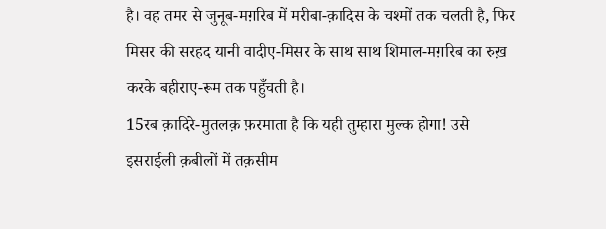है। वह तमर से जुनूब-मग़रिब में मरीबा-क़ादिस के चश्मों तक चलती है, फिर मिसर की सरहद यानी वादीए-मिसर के साथ साथ शिमाल-मग़रिब का रुख़ करके बहीराए-रूम तक पहुँचती है।
15रब क़ादिरे-मुतलक़ फ़रमाता है कि यही तुम्हारा मुल्क होगा! उसे इसराईली क़बीलों में तक़सीम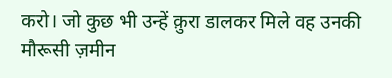करो। जो कुछ भी उन्हें क़ुरा डालकर मिले वह उनकी मौरूसी ज़मीन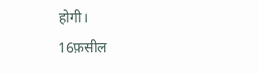होगी।
16फ़सील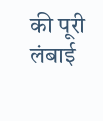की पूरी लंबाई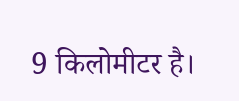9 किलोमीटर है।